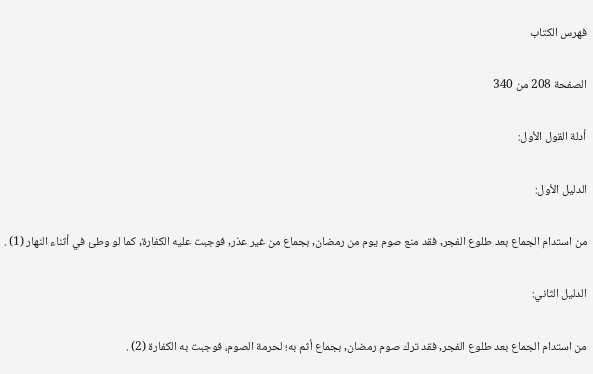فهرس الكتاب

الصفحة 208 من 340

أدلة القول الأول:

الدليل الأول:

من استدام الجماع بعد طلوع الفجر, فقد منع صوم يوم من رمضان, بجماع من غير عذر, فوجبت عليه الكفارة, كما لو وطئ في أثناء النهار (1) .

الدليل الثاني:

من استدام الجماع بعد طلوع الفجر, فقد ترك صوم رمضان, بجماع أثم به؛ لحرمة الصوم، فوجبت به الكفارة (2) .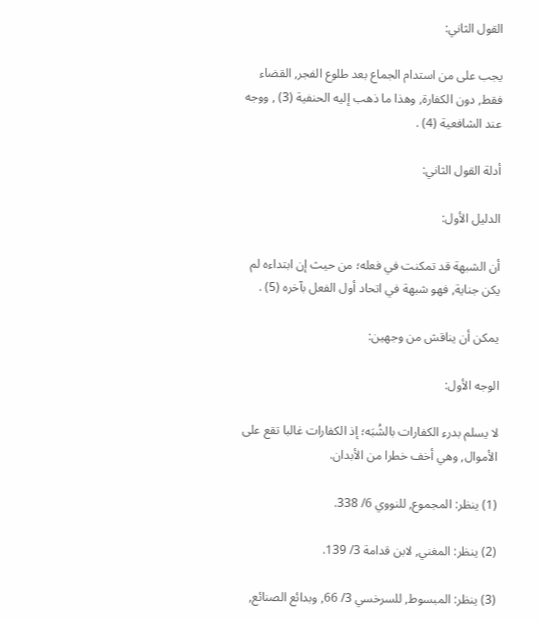القول الثاني:

يجب على من استدام الجماع بعد طلوع الفجر, القضاء فقط, دون الكفارة, وهذا ما ذهب إليه الحنفية (3) , ووجه عند الشافعية (4) .

أدلة القول الثاني:

الدليل الأول:

أن الشبهة قد تمكنت في فعله؛ من حيث إن ابتداءه لم يكن جناية, فهو شبهة في اتحاد أول الفعل بآخره (5) .

يمكن أن يناقش من وجهين:

الوجه الأول:

لا يسلم بدرء الكفارات بالشُبَه؛ إذ الكفارات غالبا تقع على الأموال, وهي أخف خطرا من الأبدان.

(1) ينظر: المجموع, للنووي 6/ 338.

(2) ينظر: المغني, لابن قدامة 3/ 139.

(3) ينظر: المبسوط, للسرخسي 3/ 66, وبدائع الصنائع,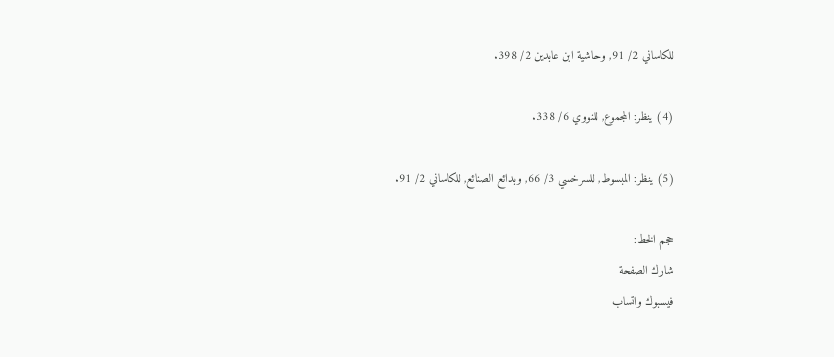للكاساني 2/ 91, وحاشية ابن عابدين 2/ 398.

(4) ينظر: المجموع, للنووي 6/ 338.

(5) ينظر: المبسوط, للسرخسي 3/ 66, وبدائع الصنائع, للكاساني 2/ 91.

حجم الخط:
شارك الصفحة
فيسبوك واتساب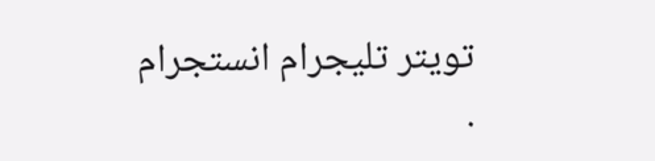تويتر تليجرام انستجرام
.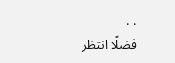. .
فضلًا انتظر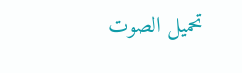تحميل الصوت